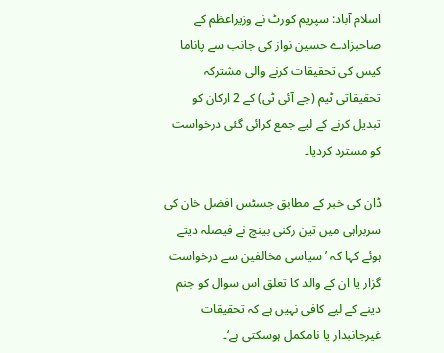اسلام آباد: سپریم کورٹ نے وزیراعظم کے صاحبزادے حسین نواز کی جانب سے پاناما کیس کی تحقیقات کرنے والی مشترکہ تحقیقاتی ٹیم (جے آئی ٹی) کے 2 ارکان کو تبدیل کرنے کے لیے جمع کرائی گئی درخواست کو مسترد کردیا۔

ڈان کی خبر کے مطابق جسٹس افضل خان کی سربراہی میں تین رکنی بینچ نے فیصلہ دیتے ہوئے کہا کہ ’سیاسی مخالفین سے درخواست گزار یا ان کے والد کا تعلق اس سوال کو جنم دینے کے لیے کافی نہیں ہے کہ تحقیقات غیرجانبدار یا نامکمل ہوسکتی ہے‘۔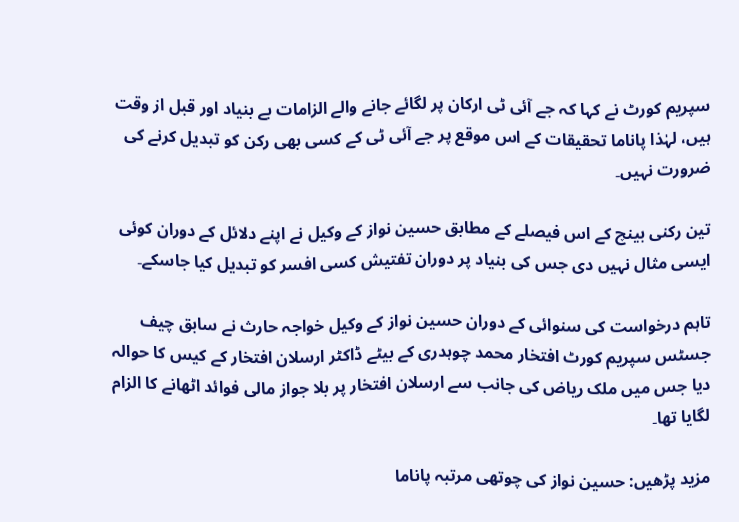سپریم کورٹ نے کہا کہ جے آئی ٹی ارکان پر لگائے جانے والے الزامات بے بنیاد اور قبل از وقت ہیں، لہٰذا پاناما تحقیقات کے اس موقع پر جے آئی ٹی کے کسی بھی رکن کو تبدیل کرنے کی ضرورت نہیں۔

تین رکنی بینچ کے اس فیصلے کے مطابق حسین نواز کے وکیل نے اپنے دلائل کے دوران کوئی ایسی مثال نہیں دی جس کی بنیاد پر دوران تفتیش کسی افسر کو تبدیل کیا جاسکے۔

تاہم درخواست کی سنوائی کے دوران حسین نواز کے وکیل خواجہ حارث نے سابق چیف جسٹس سپریم کورٹ افتخار محمد چوہدری کے بیٹے ڈاکٹر ارسلان افتخار کے کیس کا حوالہ دیا جس میں ملک ریاض کی جانب سے ارسلان افتخار پر بلا جواز مالی فوائد اٹھانے کا الزام لگایا تھا۔

مزید پڑھیں: حسین نواز کی چوتھی مرتبہ پاناما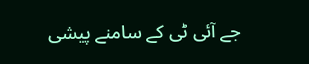جے آئی ٹی کے سامنے پیشی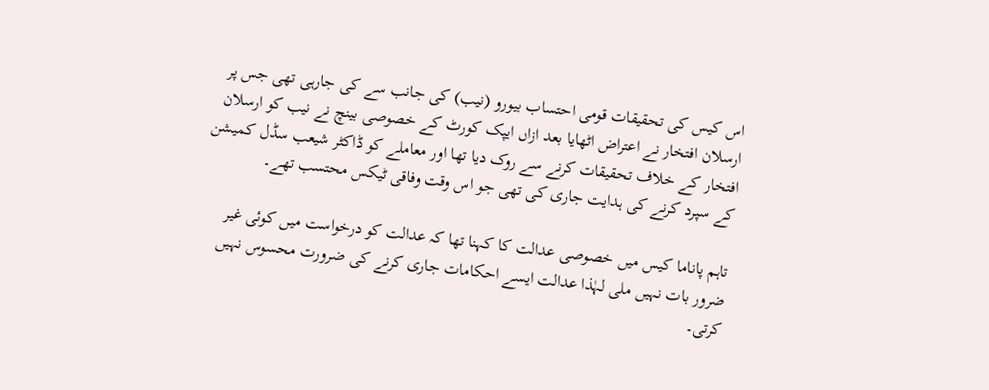اس کیس کی تحقیقات قومی احتساب بیورو (نیب) کی جانب سے کی جارہی تھی جس پر ارسلان افتخار نے اعتراض اٹھایا بعد ازاں ایپک کورٹ کے خصوصی بینچ نے نیب کو ارسلان افتخار کے خلاف تحقیقات کرنے سے روک دیا تھا اور معاملے کو ڈاکٹر شیعب سڈل کمیشن کے سپرد کرنے کی ہدایت جاری کی تھی جو اس وقت وفاقی ٹیکس محتسب تھے۔

تاہم پاناما کیس میں خصوصی عدالت کا کہنا تھا کہ عدالت کو درخواست میں کوئی غیر ضرور بات نہیں ملی لہٰذا عدالت ایسے احکامات جاری کرنے کی ضرورت محسوس نہیں کرتی۔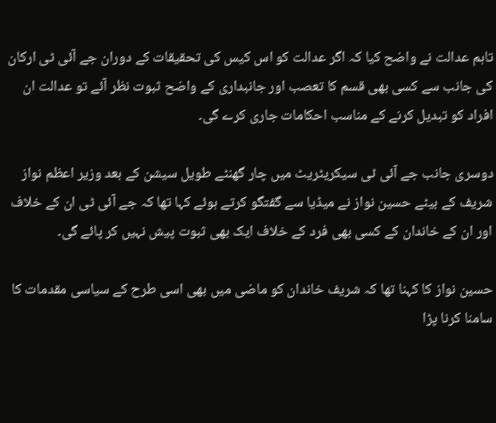تاہم عدالت نے واضح کیا کہ اگر عدالت کو اس کیس کی تحقیقات کے دوران جے آئی ٹی ارکان کی جانب سے کسی بھی قسم کا تعصب اور جانبداری کے واضح ثبوت نظر آئے تو عدالت ان افراد کو تبدیل کرنے کے مناسب احکامات جاری کرے گی۔

دوسری جانب جے آئی ٹی سیکریٹریٹ میں چار گھنٹے طویل سیشن کے بعد وزیر اعظم نواز شریف کے بیٹے حسین نواز نے میڈیا سے گفتگو کرتے ہوئے کہا تھا کہ جے آئی ٹی ان کے خلاف اور ان کے خاندان کے کسی بھی فرد کے خلاف ایک بھی ثبوت پیش نہیں کر پائے گی۔

حسین نواز کا کہنا تھا کہ شریف خاندان کو ماضی میں بھی اسی طرح کے سیاسی مقدمات کا سامنا کرنا پڑا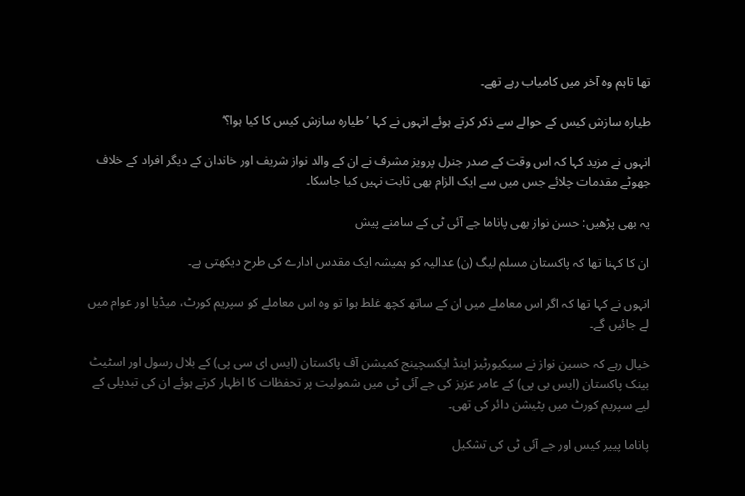تھا تاہم وہ آخر میں کامیاب رہے تھے۔

طیارہ سازش کیس کے حوالے سے ذکر کرتے ہوئے انہوں نے کہا ’طیارہ سازش کیس کا کیا ہوا؟‘

انہوں نے مزید کہا کہ اس وقت کے صدر جنرل پرویز مشرف نے ان کے والد نواز شریف اور خاندان کے دیگر افراد کے خلاف جھوٹے مقدمات چلائے جس میں سے ایک الزام بھی ثابت نہیں کیا جاسکا۔

یہ بھی پڑھیں: حسن نواز بھی پاناما جے آئی ٹی کے سامنے پیش

ان کا کہنا تھا کہ پاکستان مسلم لیگ (ن) عدالیہ کو ہمیشہ ایک مقدس ادارے کی طرح دیکھتی ہے۔

انہوں نے کہا تھا کہ اگر اس معاملے میں ان کے ساتھ کچھ غلط ہوا تو وہ اس معاملے کو سپریم کورٹ، میڈیا اور عوام میں لے جائیں گے۔

خیال رہے کہ حسین نواز نے سیکیورٹیز اینڈ ایکسچینج کمیشن آف پاکستان (ایس ای سی پی) کے بلال رسول اور اسٹیٹ بینک پاکستان (ایس بی پی) کے عامر عزیز کی جے آئی ٹی میں شمولیت پر تحفظات کا اظہار کرتے ہوئے ان کی تبدیلی کے لیے سپریم کورٹ میں پٹیشن دائر کی تھی۔

پاناما پییر کیس اور جے آئی ٹی کی تشکیل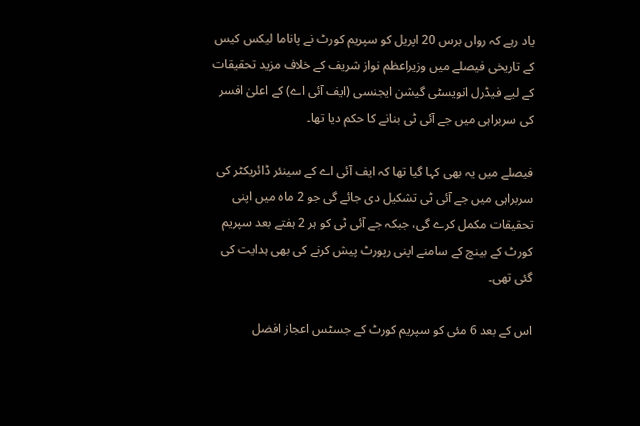یاد رہے کہ رواں برس 20 اپریل کو سپریم کورٹ نے پاناما لیکس کیس کے تاریخی فیصلے میں وزیراعظم نواز شریف کے خلاف مزید تحقیقات کے لیے فیڈرل انویسٹی گیشن ایجنسی (ایف آئی اے) کے اعلیٰ افسر کی سربراہی میں جے آئی ٹی بنانے کا حکم دیا تھا۔

فیصلے میں یہ بھی کہا گیا تھا کہ ایف آئی اے کے سینئر ڈائریکٹر کی سربراہی میں جے آئی ٹی تشکیل دی جائے گی جو 2 ماہ میں اپنی تحقیقات مکمل کرے گی، جبکہ جے آئی ٹی کو ہر 2 ہفتے بعد سپریم کورٹ کے بینچ کے سامنے اپنی رپورٹ پیش کرنے کی بھی ہدایت کی گئی تھی۔

اس کے بعد 6 مئی کو سپریم کورٹ کے جسٹس اعجاز افضل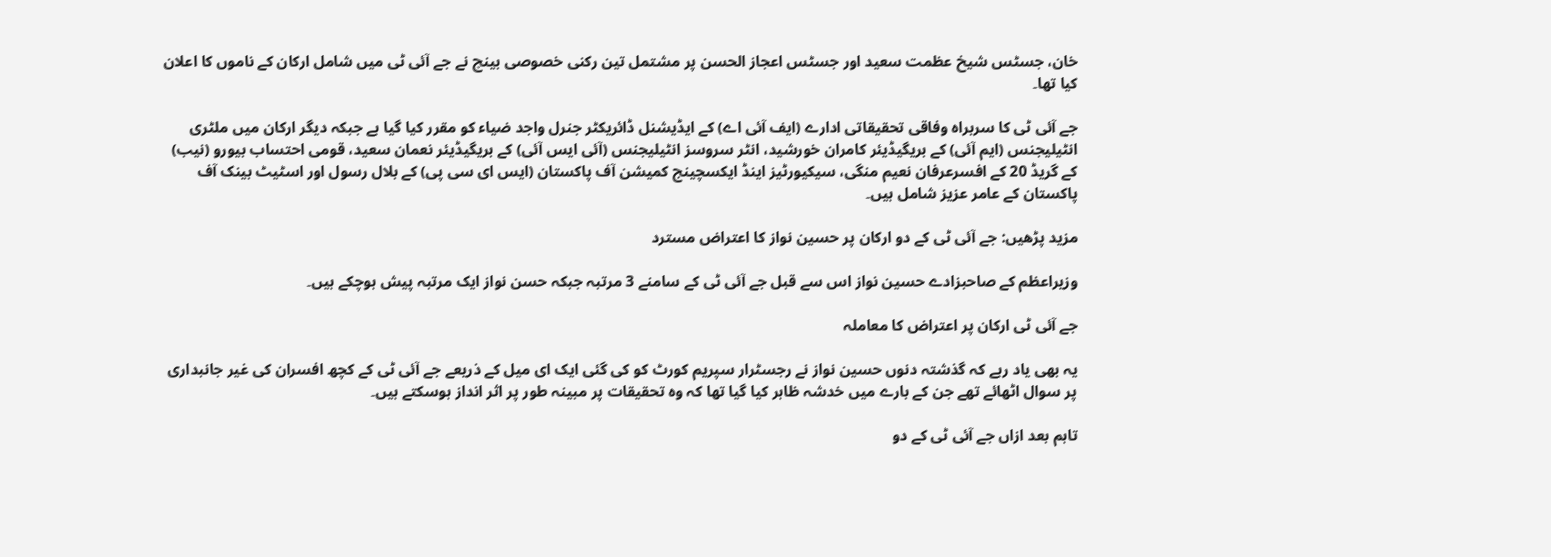خان، جسٹس شیخ عظمت سعید اور جسٹس اعجاز الحسن پر مشتمل تین رکنی خصوصی بینچ نے جے آئی ٹی میں شامل ارکان کے ناموں کا اعلان کیا تھا۔

جے آئی ٹی کا سربراہ وفاقی تحقیقاتی ادارے (ایف آئی اے) کے ایڈیشنل ڈائریکٹر جنرل واجد ضیاء کو مقرر کیا گیا ہے جبکہ دیگر ارکان میں ملٹری انٹیلیجنس (ایم آئی) کے بریگیڈیئر کامران خورشید، انٹر سروسز انٹیلیجنس (آئی ایس آئی) کے بریگیڈیئر نعمان سعید، قومی احتساب بیورو (نیب) کے گریڈ 20 کے افسرعرفان نعیم منگی، سیکیورٹیز اینڈ ایکسچینج کمیشن آف پاکستان (ایس ای سی پی) کے بلال رسول اور اسٹیٹ بینک آف پاکستان کے عامر عزیز شامل ہیں۔

مزید پڑھیں: جے آئی ٹی کے دو ارکان پر حسین نواز کا اعتراض مسترد

وزیراعظم کے صاحبزادے حسین نواز اس سے قبل جے آئی ٹی کے سامنے 3 مرتبہ جبکہ حسن نواز ایک مرتبہ پیش ہوچکے ہیں۔

جے آئی ٹی ارکان پر اعتراض کا معاملہ

یہ بھی یاد رہے کہ گذشتہ دنوں حسین نواز نے رجسٹرار سپریم کورٹ کو کی گئی ایک ای میل کے ذریعے جے آئی ٹی کے کچھ افسران کی غیر جانبداری پر سوال اٹھائے تھے جن کے بارے میں خدشہ ظاہر کیا گیا تھا کہ وہ تحقیقات پر مبینہ طور پر اثر انداز ہوسکتے ہیں۔

تاہم بعد ازاں جے آئی ٹی کے دو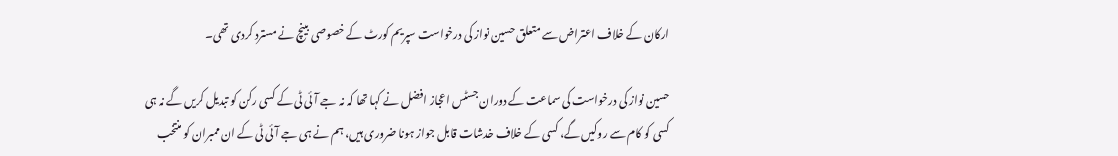ارکان کے خلاف اعتراض سے متعلق حسین نواز کی درخواست سپریم کورٹ کے خصوصی بینچ نے مسترد کردی تھی۔

حسین نواز کی درخواست کی سماعت کے دوران جسٹس اعجاز افضل نے کہا تھا کہ نہ جے آئی ٹی کے کسی رکن کو تبدیل کریں گے نہ ہی کسی کو کام سے روکیں گے، کسی کے خلاف خدشات قابل جواز ہونا ضروری ہیں، ہم نے ہی جے آئی ٹی کے ان ممبران کو منتخب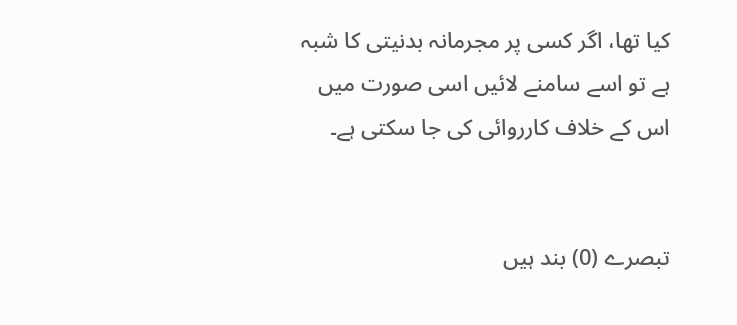کیا تھا، اگر کسی پر مجرمانہ بدنیتی کا شبہ ہے تو اسے سامنے لائیں اسی صورت میں اس کے خلاف کارروائی کی جا سکتی ہے۔


تبصرے (0) بند ہیں